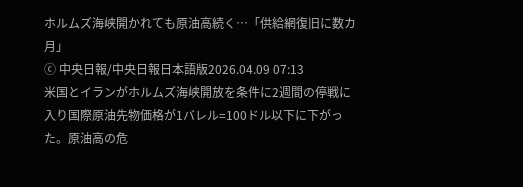ホルムズ海峡開かれても原油高続く…「供給網復旧に数カ月」
ⓒ 中央日報/中央日報日本語版2026.04.09 07:13
米国とイランがホルムズ海峡開放を条件に2週間の停戦に入り国際原油先物価格が1バレル=100ドル以下に下がった。原油高の危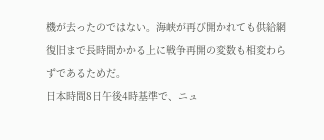機が去ったのではない。海峡が再び開かれても供給網復旧まで長時間かかる上に戦争再開の変数も相変わらずであるためだ。
日本時間8日午後4時基準で、ニュ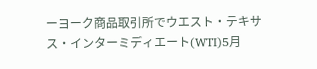ーヨーク商品取引所でウエスト・テキサス・インターミディエート(WTI)5月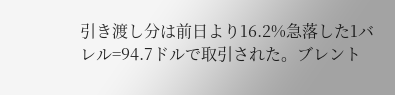引き渡し分は前日より16.2%急落した1バレル=94.7ドルで取引された。ブレント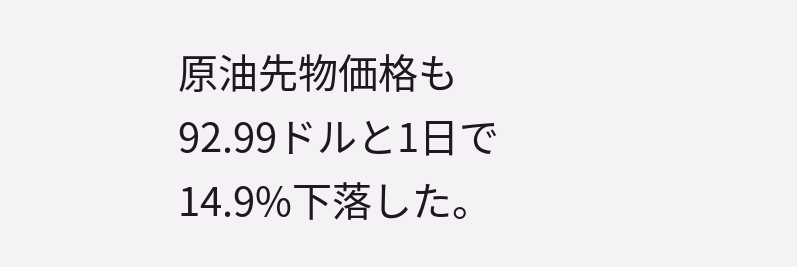原油先物価格も92.99ドルと1日で14.9%下落した。